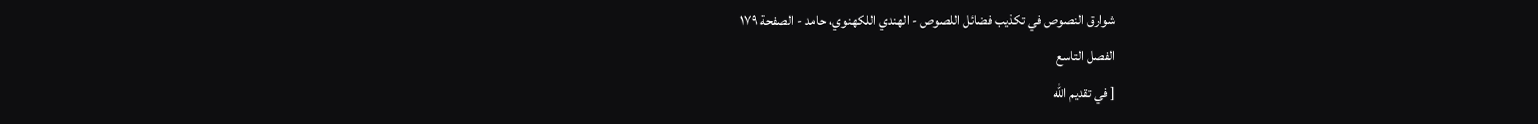شوارق النصوص في تكذيب فضائل اللصوص - الهندي اللكهنوي، حامد - الصفحة ١٧٩
الفصل التاسع
[ في تقديم الله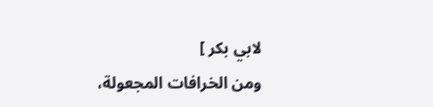لابي بكر ]
ومن الخرافات المجعولة،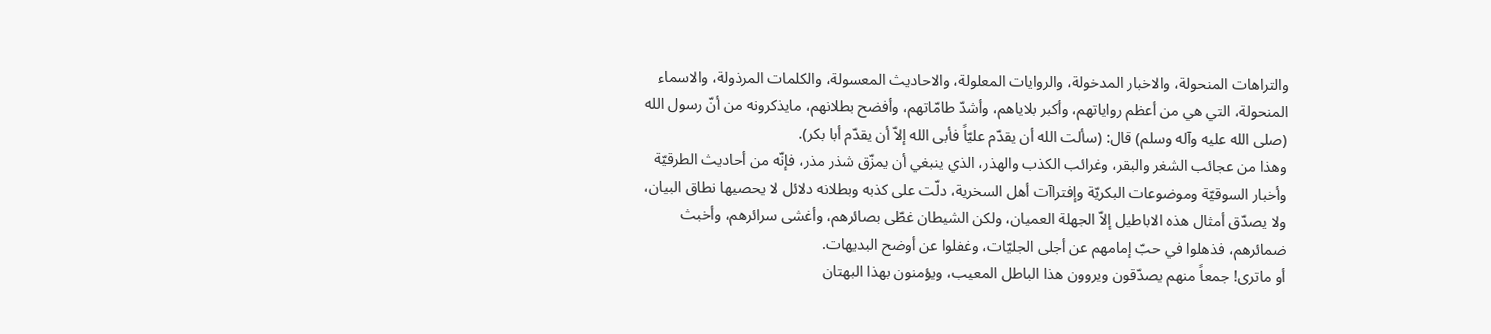والتراهات المنحولة، والاخبار المدخولة، والروايات المعلولة، والاحاديث المعسولة، والكلمات المرذولة، والاسماء المنحولة، التي هي من أعظم رواياتهم، وأكبر بلاياهم، وأشدّ طامّاتهم، وأفضح بطلانهم، مايذكرونه من أنّ رسول الله (صلى الله عليه وآله وسلم) قال: (سألت الله أن يقدّم عليّاً فأبى الله إلاّ أن يقدّم أبا بكر).
وهذا من عجائب الشغر والبقر، وغرائب الكذب والهذر، الذي ينبغي أن يمزّق شذر مذر، فإنّه من أحاديث الطرقيّة وأخبار السوقيّة وموضوعات البكريّة وإفتراآت أهل السخرية، دلّت على كذبه وبطلانه دلائل لا يحصيها نطاق البيان، ولا يصدّق أمثال هذه الاباطيل إلاّ الجهلة العميان، ولكن الشيطان غطّى بصائرهم، وأغشى سرائرهم، وأخبث ضمائرهم، فذهلوا في حبّ إمامهم عن أجلى الجليّات، وغفلوا عن أوضح البديهات.
أو ماترى! جمعاً منهم يصدّقون ويروون هذا الباطل المعيب، ويؤمنون بهذا البهتان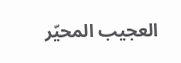العجيب المحيّر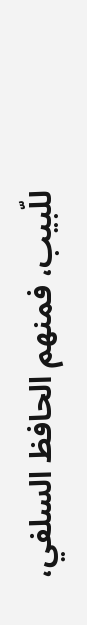للّبيب، فمنهم الحافظ السلفي،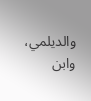والديلمي، وابن